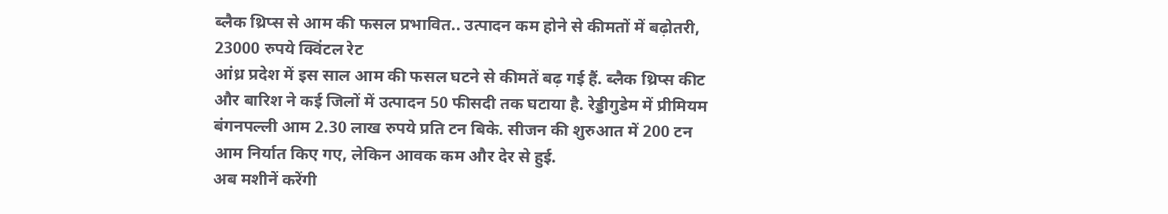ब्लैक थ्रिप्स से आम की फसल प्रभावित.. उत्पादन कम होने से कीमतों में बढ़ोतरी, 23000 रुपये क्विंटल रेट
आंध्र प्रदेश में इस साल आम की फसल घटने से कीमतें बढ़ गई हैं. ब्लैक थ्रिप्स कीट और बारिश ने कई जिलों में उत्पादन 50 फीसदी तक घटाया है. रेड्डीगुडेम में प्रीमियम बंगनपल्ली आम 2.30 लाख रुपये प्रति टन बिके. सीजन की शुरुआत में 200 टन आम निर्यात किए गए, लेकिन आवक कम और देर से हुई.
अब मशीनें करेंगी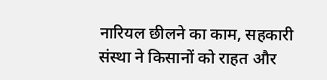नारियल छीलने का काम, सहकारी संस्था ने किसानों को राहत और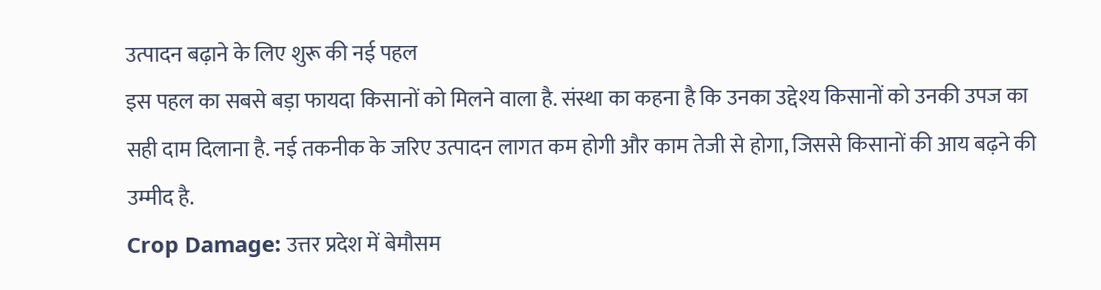उत्पादन बढ़ाने के लिए शुरू की नई पहल
इस पहल का सबसे बड़ा फायदा किसानों को मिलने वाला है. संस्था का कहना है कि उनका उद्देश्य किसानों को उनकी उपज का सही दाम दिलाना है. नई तकनीक के जरिए उत्पादन लागत कम होगी और काम तेजी से होगा, जिससे किसानों की आय बढ़ने की उम्मीद है.
Crop Damage: उत्तर प्रदेश में बेमौसम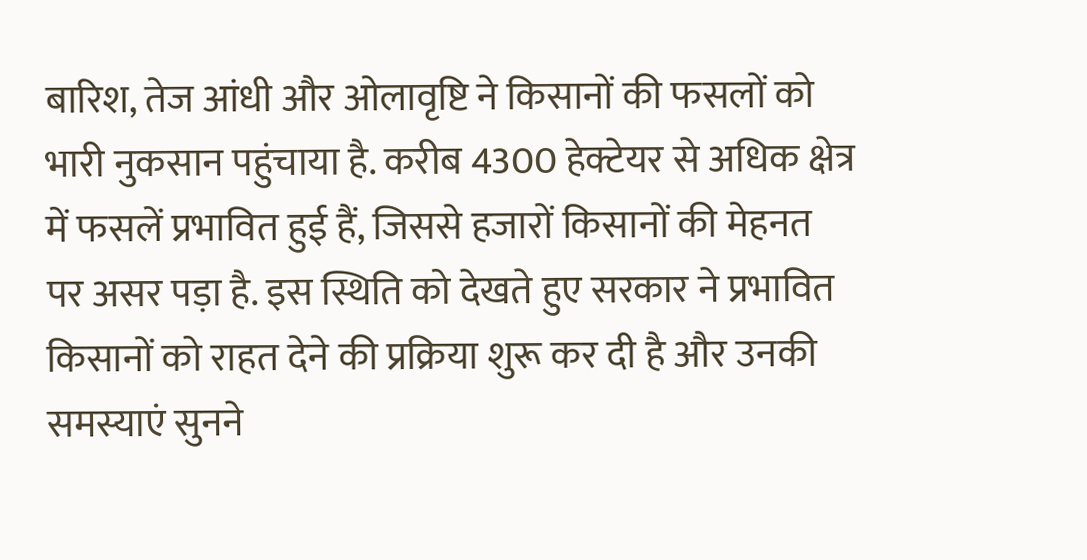बारिश, तेज आंधी और ओलावृष्टि ने किसानों की फसलों को भारी नुकसान पहुंचाया है. करीब 4300 हेक्टेयर से अधिक क्षेत्र में फसलें प्रभावित हुई हैं, जिससे हजारों किसानों की मेहनत पर असर पड़ा है. इस स्थिति को देखते हुए सरकार ने प्रभावित किसानों को राहत देने की प्रक्रिया शुरू कर दी है और उनकी समस्याएं सुनने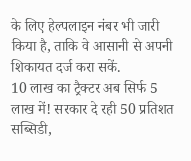के लिए हेल्पलाइन नंबर भी जारी किया है, ताकि वे आसानी से अपनी शिकायत दर्ज करा सकें.
10 लाख का ट्रैक्टर अब सिर्फ 5 लाख में! सरकार दे रही 50 प्रतिशत सब्सिडी,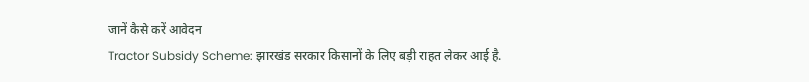जानें कैसे करें आवेदन
Tractor Subsidy Scheme: झारखंड सरकार किसानों के लिए बड़ी राहत लेकर आई है.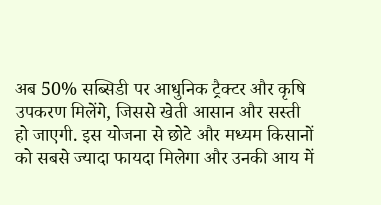अब 50% सब्सिडी पर आधुनिक ट्रैक्टर और कृषि उपकरण मिलेंगे, जिससे खेती आसान और सस्ती हो जाएगी. इस योजना से छोटे और मध्यम किसानों को सबसे ज्यादा फायदा मिलेगा और उनकी आय में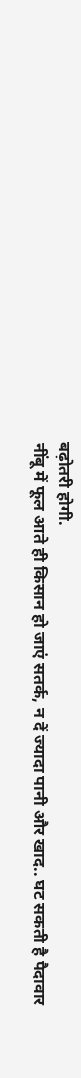बढ़ोतरी होगी.
नींबू में फूल आते ही किसान हो जाएं सतर्क, न दें ज्यादा पानी और खाद.. घट सकती है पैदावार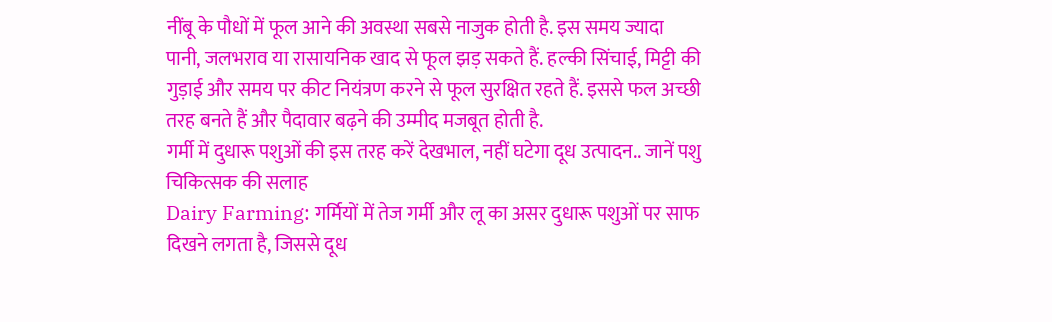नींबू के पौधों में फूल आने की अवस्था सबसे नाजुक होती है. इस समय ज्यादा पानी, जलभराव या रासायनिक खाद से फूल झड़ सकते हैं. हल्की सिंचाई, मिट्टी की गुड़ाई और समय पर कीट नियंत्रण करने से फूल सुरक्षित रहते हैं. इससे फल अच्छी तरह बनते हैं और पैदावार बढ़ने की उम्मीद मजबूत होती है.
गर्मी में दुधारू पशुओं की इस तरह करें देखभाल, नहीं घटेगा दूध उत्पादन.. जानें पशु चिकित्सक की सलाह
Dairy Farming: गर्मियों में तेज गर्मी और लू का असर दुधारू पशुओं पर साफ दिखने लगता है, जिससे दूध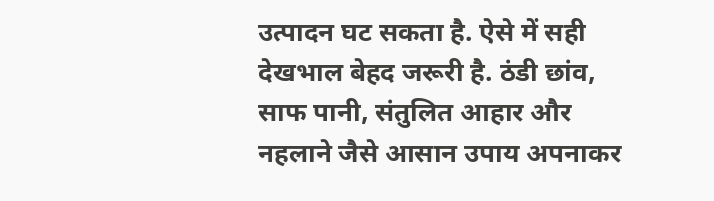उत्पादन घट सकता है. ऐसे में सही देखभाल बेहद जरूरी है. ठंडी छांव, साफ पानी, संतुलित आहार और नहलाने जैसे आसान उपाय अपनाकर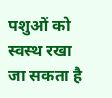पशुओं को स्वस्थ रखा जा सकता है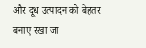और दूध उत्पादन को बेहतर बनाए रखा जा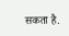सकता है.